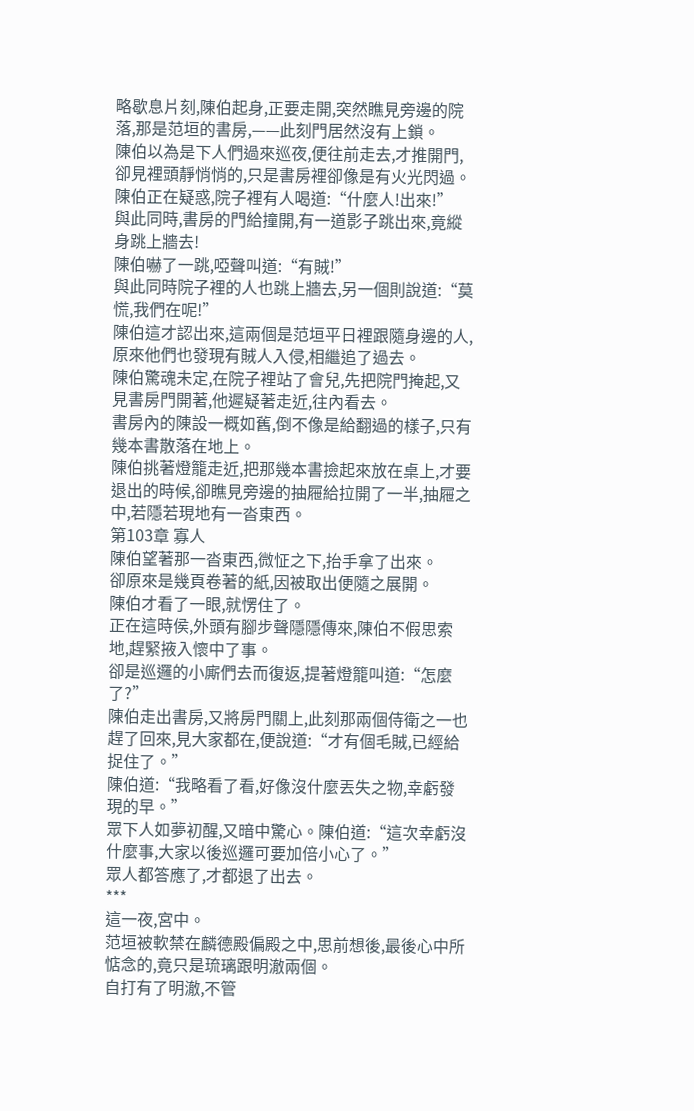略歇息片刻,陳伯起身,正要走開,突然瞧見旁邊的院落,那是范垣的書房,——此刻門居然沒有上鎖。
陳伯以為是下人們過來巡夜,便往前走去,才推開門,卻見裡頭靜悄悄的,只是書房裡卻像是有火光閃過。
陳伯正在疑惑,院子裡有人喝道:“什麼人!出來!”
與此同時,書房的門給撞開,有一道影子跳出來,竟縱身跳上牆去!
陳伯嚇了一跳,啞聲叫道:“有賊!”
與此同時院子裡的人也跳上牆去,另一個則說道:“莫慌,我們在呢!”
陳伯這才認出來,這兩個是范垣平日裡跟隨身邊的人,原來他們也發現有賊人入侵,相繼追了過去。
陳伯驚魂未定,在院子裡站了會兒,先把院門掩起,又見書房門開著,他遲疑著走近,往內看去。
書房內的陳設一概如舊,倒不像是給翻過的樣子,只有幾本書散落在地上。
陳伯挑著燈籠走近,把那幾本書撿起來放在桌上,才要退出的時候,卻瞧見旁邊的抽屜給拉開了一半,抽屜之中,若隱若現地有一沓東西。
第103章 寡人
陳伯望著那一沓東西,微怔之下,抬手拿了出來。
卻原來是幾頁卷著的紙,因被取出便隨之展開。
陳伯才看了一眼,就愣住了。
正在這時侯,外頭有腳步聲隱隱傳來,陳伯不假思索地,趕緊掖入懷中了事。
卻是巡邏的小廝們去而復返,提著燈籠叫道:“怎麼了?”
陳伯走出書房,又將房門關上,此刻那兩個侍衛之一也趕了回來,見大家都在,便說道:“才有個毛賊,已經給捉住了。”
陳伯道:“我略看了看,好像沒什麼丟失之物,幸虧發現的早。”
眾下人如夢初醒,又暗中驚心。陳伯道:“這次幸虧沒什麼事,大家以後巡邏可要加倍小心了。”
眾人都答應了,才都退了出去。
***
這一夜,宮中。
范垣被軟禁在麟德殿偏殿之中,思前想後,最後心中所惦念的,竟只是琉璃跟明澈兩個。
自打有了明澈,不管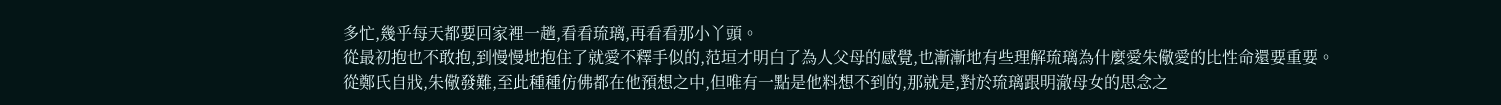多忙,幾乎每天都要回家裡一趟,看看琉璃,再看看那小丫頭。
從最初抱也不敢抱,到慢慢地抱住了就愛不釋手似的,范垣才明白了為人父母的感覺,也漸漸地有些理解琉璃為什麼愛朱儆愛的比性命還要重要。
從鄭氏自戕,朱儆發難,至此種種仿佛都在他預想之中,但唯有一點是他料想不到的,那就是,對於琉璃跟明澈母女的思念之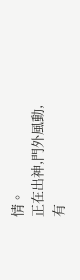情。
正在出神,門外風動,有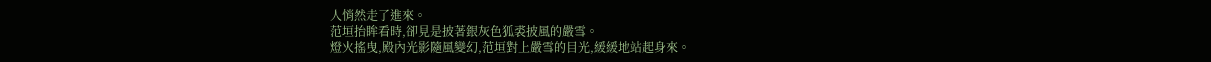人悄然走了進來。
范垣抬眸看時,卻見是披著銀灰色狐裘披風的嚴雪。
燈火搖曳,殿內光影隨風變幻,范垣對上嚴雪的目光,緩緩地站起身來。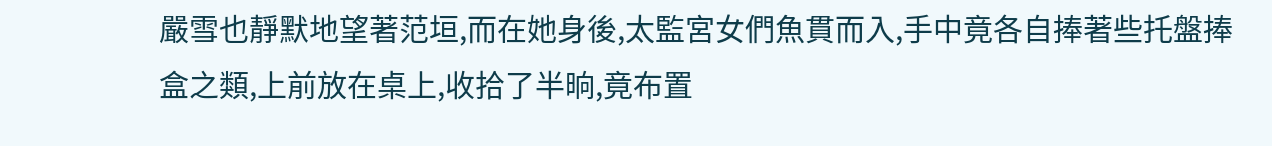嚴雪也靜默地望著范垣,而在她身後,太監宮女們魚貫而入,手中竟各自捧著些托盤捧盒之類,上前放在桌上,收拾了半晌,竟布置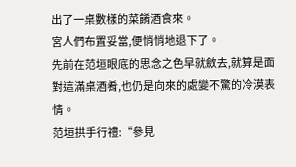出了一桌數樣的菜餚酒食來。
宮人們布置妥當,便悄悄地退下了。
先前在范垣眼底的思念之色早就斂去,就算是面對這滿桌酒肴,也仍是向來的處變不驚的冷漠表情。
范垣拱手行禮:“參見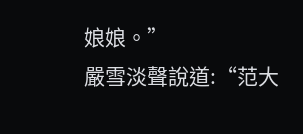娘娘。”
嚴雪淡聲說道:“范大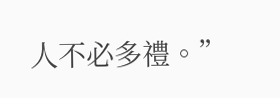人不必多禮。”